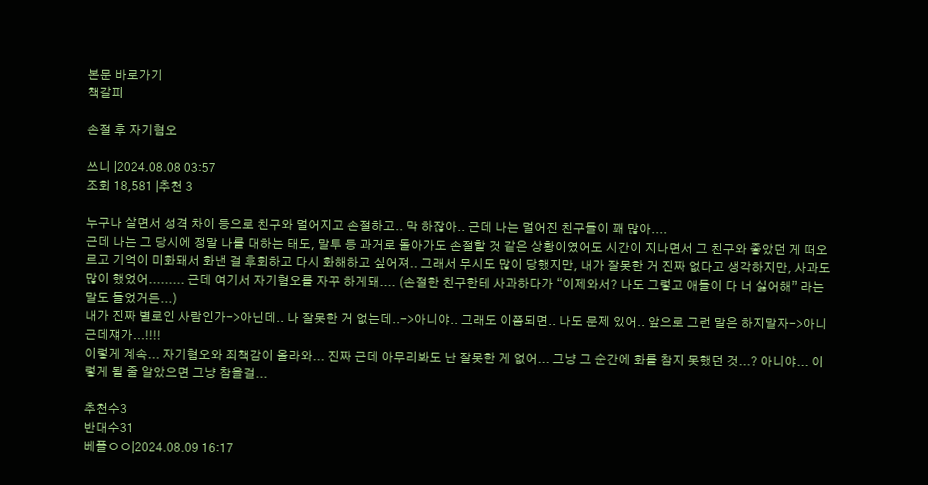본문 바로가기
책갈피

손절 후 자기혐오

쓰니 |2024.08.08 03:57
조회 18,581 |추천 3

누구나 살면서 성격 차이 등으로 친구와 멀어지고 손절하고.. 막 하잖아.. 근데 나는 멀어진 친구들이 꽤 많아....
근데 나는 그 당시에 정말 나를 대하는 태도, 말투 등 과거로 돌아가도 손절할 것 같은 상황이였어도 시간이 지나면서 그 친구와 좋았던 게 떠오르고 기억이 미화돼서 화낸 걸 후회하고 다시 화해하고 싶어져.. 그래서 무시도 많이 당했지만, 내가 잘못한 거 진짜 없다고 생각하지만, 사과도 많이 했었어......... 근데 여기서 자기혐오를 자꾸 하게돼.... (손절한 친구한테 사과하다가 “이제와서? 나도 그렇고 애들이 다 너 싫어해” 라는 말도 들었거든...)
내가 진짜 별로인 사람인가->아닌데.. 나 잘못한 거 없는데..->아니야.. 그래도 이쯤되면.. 나도 문제 있어.. 앞으로 그런 말은 하지말자->아니근데쟤가...!!!!
이렇게 계속... 자기혐오와 죄책감이 올라와... 진짜 근데 아무리봐도 난 잘못한 게 없어... 그냥 그 순간에 화를 참지 못했던 것...? 아니야... 이렇게 될 줄 알았으면 그냥 참을걸...

추천수3
반대수31
베플ㅇㅇ|2024.08.09 16:17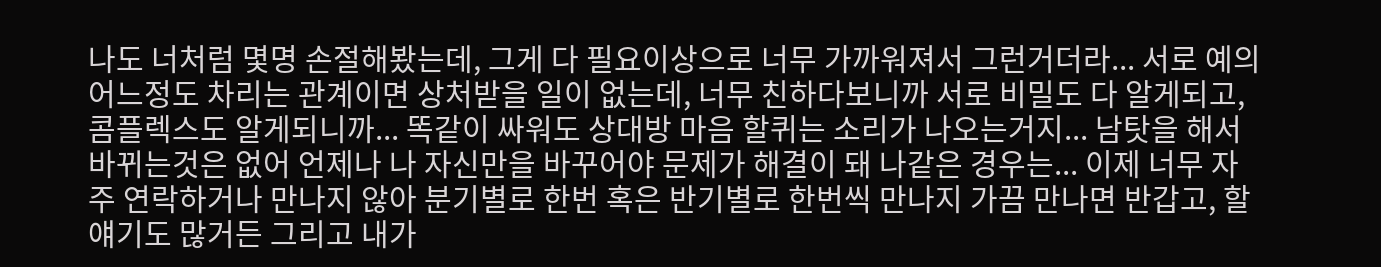나도 너처럼 몇명 손절해봤는데, 그게 다 필요이상으로 너무 가까워져서 그런거더라... 서로 예의 어느정도 차리는 관계이면 상처받을 일이 없는데, 너무 친하다보니까 서로 비밀도 다 알게되고, 콤플렉스도 알게되니까... 똑같이 싸워도 상대방 마음 할퀴는 소리가 나오는거지... 남탓을 해서 바뀌는것은 없어 언제나 나 자신만을 바꾸어야 문제가 해결이 돼 나같은 경우는... 이제 너무 자주 연락하거나 만나지 않아 분기별로 한번 혹은 반기별로 한번씩 만나지 가끔 만나면 반갑고, 할 얘기도 많거든 그리고 내가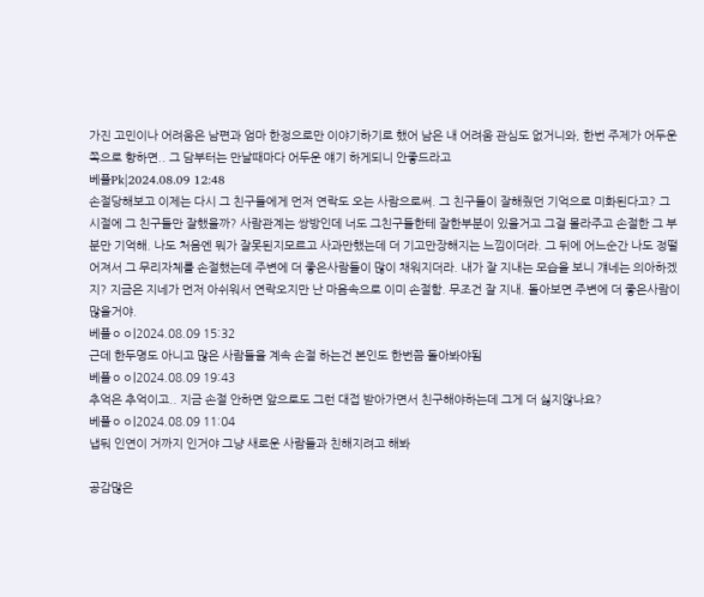가진 고민이나 어려움은 남편과 엄마 한정으로만 이야기하기로 했어 남은 내 어려움 관심도 없거니와, 한번 주제가 어두운 쪽으로 향하면.. 그 담부터는 만날때마다 어두운 얘기 하게되니 안좋드라고
베플Pk|2024.08.09 12:48
손절당해보고 이제는 다시 그 친구들에게 먼저 연락도 오는 사람으로써. 그 친구들이 잘해줬던 기억으로 미화된다고? 그 시절에 그 친구들만 잘했을까? 사람관계는 쌍방인데 너도 그친구들한테 잘한부분이 있을거고 그걸 몰라주고 손절한 그 부분만 기억해. 나도 처음엔 뭐가 잘못된지모르고 사과만했는데 더 기고만장해지는 느낌이더라. 그 뒤에 어느순간 나도 정떨어져서 그 무리자체를 손절했는데 주변에 더 좋은사람들이 많이 채워지더라. 내가 잘 지내는 모습을 보니 걔네는 의아하겠지? 지금은 지네가 먼저 아쉬워서 연락오지만 난 마음속으로 이미 손절함. 무조건 잘 지내. 돌아보면 주변에 더 좋은사람이 많을거야.
베플ㅇㅇ|2024.08.09 15:32
근데 한두명도 아니고 많은 사람들을 계속 손절 하는건 본인도 한번쯤 돌아봐야됨
베플ㅇㅇ|2024.08.09 19:43
추억은 추억이고.. 지금 손절 안하면 앞으로도 그런 대접 받아가면서 친구해야하는데 그게 더 싫지않나요?
베플ㅇㅇ|2024.08.09 11:04
냅둬 인연이 거까지 인거야 그냥 새로운 사람들과 친해지려고 해봐

공감많은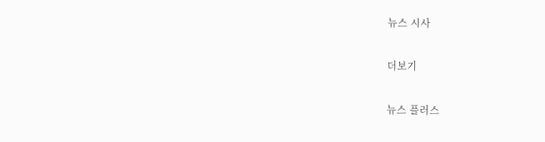뉴스 시사

더보기

뉴스 플러스